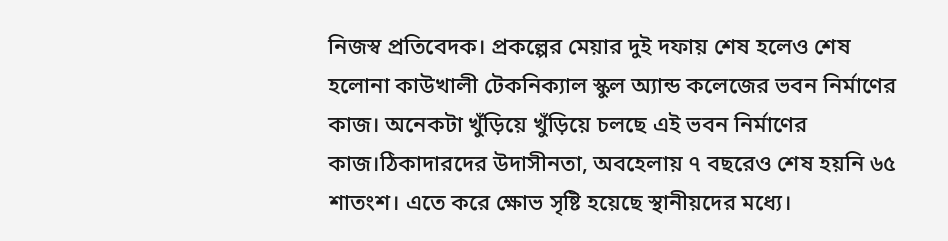নিজস্ব প্রতিবেদক। প্রকল্পের মেয়ার দুই দফায় শেষ হলেও শেষ হলোনা কাউখালী টেকনিক্যাল স্কুল অ্যান্ড কলেজের ভবন নির্মাণের কাজ। অনেকটা খুঁড়িয়ে খুঁড়িয়ে চলছে এই ভবন নির্মাণের কাজ।ঠিকাদারদের উদাসীনতা, অবহেলায় ৭ বছরেও শেষ হয়নি ৬৫ শাতংশ। এতে করে ক্ষোভ সৃষ্টি হয়েছে স্থানীয়দের মধ্যে।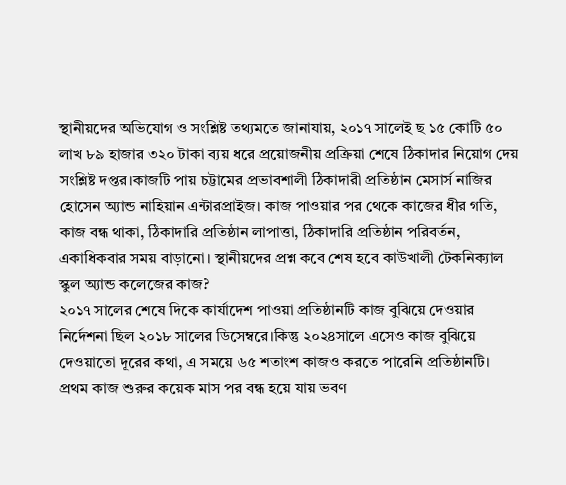স্থানীয়দের অভিযোগ ও সংশ্লিষ্ট তথ্যমতে জানাযায়, ২০১৭ সালেই ছ ১৫ কোটি ৫০ লাখ ৮৯ হাজার ৩২০ টাকা ব্যয় ধরে প্রয়োজনীয় প্রক্রিয়া শেষে ঠিকাদার নিয়োগ দেয় সংশ্লিষ্ট দপ্তর।কাজটি পায় চট্টামের প্রভাবশালী ঠিকাদারী প্রতিষ্ঠান মেসার্স নাজির হোসেন অ্যান্ড নাহিয়ান এন্টারপ্রাইজ। কাজ পাওয়ার পর থেকে কাজের ধীর গতি, কাজ বন্ধ থাকা, ঠিকাদারি প্রতিষ্ঠান লাপাত্তা, ঠিকাদারি প্রতিষ্ঠান পরিবর্তন, একাধিকবার সময় বাড়ানো। স্থানীয়দের প্রশ্ন কবে শেষ হবে কাউখালী টেকনিক্যাল স্কুল অ্যান্ড কলেজের কাজ?
২০১৭ সালের শেষে দিকে কার্যাদেশ পাওয়া প্রতিষ্ঠানটি কাজ বুঝিয়ে দেওয়ার নির্দেশনা ছিল ২০১৮ সালের ডিসেম্বরে।কিন্তু ২০২৪সালে এসেও কাজ বুঝিয়ে দেওয়াতো দূরের কথা, এ সময়ে ৬৫ শতাংশ কাজও করতে পারেনি প্রতিষ্ঠানটি। প্রথম কাজ শুরুর কয়েক মাস পর বন্ধ হয়ে যায় ভবণ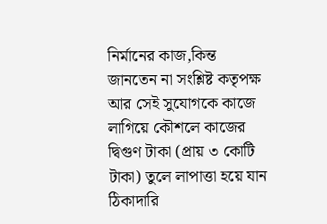নির্মানের কাজ,কিন্ত জানতেন না সংশ্লিষ্ট কতৃপক্ষ আর সেই সুযোগকে কাজে লাগিয়ে কৌশলে কাজের দ্বিগুণ টাকা (প্রায় ৩ কোটি টাকা) তুলে লাপাত্তা হয়ে যান ঠিকাদারি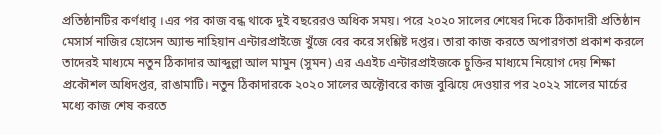প্রতিষ্ঠানটির কর্ণধারৃ ।এর পর কাজ বন্ধ থাকে দুই বছরেরও অধিক সময়। পরে ২০২০ সালের শেষের দিকে ঠিকাদারী প্রতিষ্ঠান মেসার্স নাজির হোসেন অ্যান্ড নাহিয়ান এন্টারপ্রাইজে খুঁজে বের করে সংশ্লিষ্ট দপ্তর। তারা কাজ করতে অপারগতা প্রকাশ করলে তাদেরই মাধ্যমে নতুন ঠিকাদার আব্দুল্লা আল মামুন (সুমন) এর এএইচ এন্টারপ্রাইজকে চুক্তির মাধ্যমে নিয়োগ দেয় শিক্ষা প্রকৌশল অধিদপ্তর, রাঙামাটি। নতুন ঠিকাদারকে ২০২০ সালের অক্টোবরে কাজ বুঝিয়ে দেওয়ার পর ২০২২ সালের মার্চের মধ্যে কাজ শেষ করতে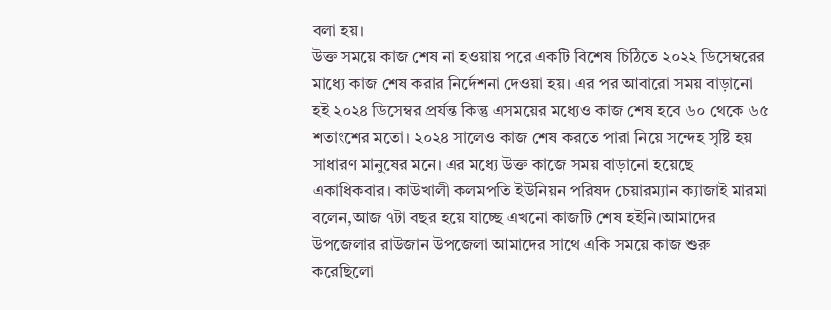বলা হয়।
উক্ত সময়ে কাজ শেষ না হওয়ায় পরে একটি বিশেষ চিঠিতে ২০২২ ডিসেম্বরের মাধ্যে কাজ শেষ করার নির্দেশনা দেওয়া হয়। এর পর আবারো সময় বাড়ানো হই ২০২৪ ডিসেম্বর প্রর্যন্ত কিন্তু এসময়ের মধ্যেও কাজ শেষ হবে ৬০ থেকে ৬৫ শতাংশের মতো। ২০২৪ সালেও কাজ শেষ করতে পারা নিয়ে সন্দেহ সৃষ্টি হয় সাধারণ মানুষের মনে। এর মধ্যে উক্ত কাজে সময় বাড়ানো হয়েছে একাধিকবার। কাউখালী কলমপতি ইউনিয়ন পরিষদ চেয়ারম্যান ক্যাজাই মারমা বলেন,আজ ৭টা বছর হয়ে যাচ্ছে এখনো কাজটি শেষ হইনি।আমাদের উপজেলার রাউজান উপজেলা আমাদের সাথে একি সময়ে কাজ শুরু করেছিলো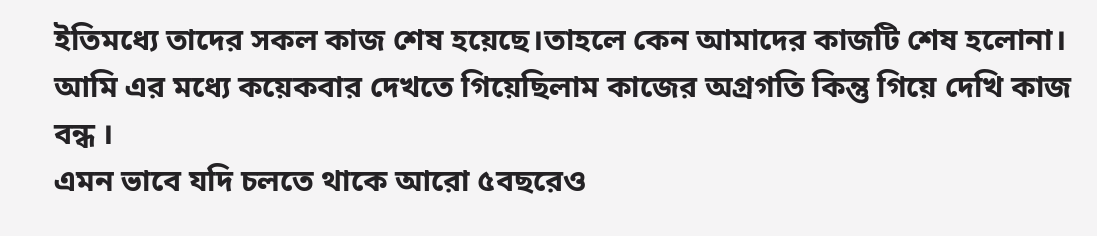ইতিমধ্যে তাদের সকল কাজ শেষ হয়েছে।তাহলে কেন আমাদের কাজটি শেষ হলোনা। আমি এর মধ্যে কয়েকবার দেখতে গিয়েছিলাম কাজের অগ্রগতি কিন্তু গিয়ে দেখি কাজ বন্ধ ।
এমন ভাবে যদি চলতে থাকে আরো ৫বছরেও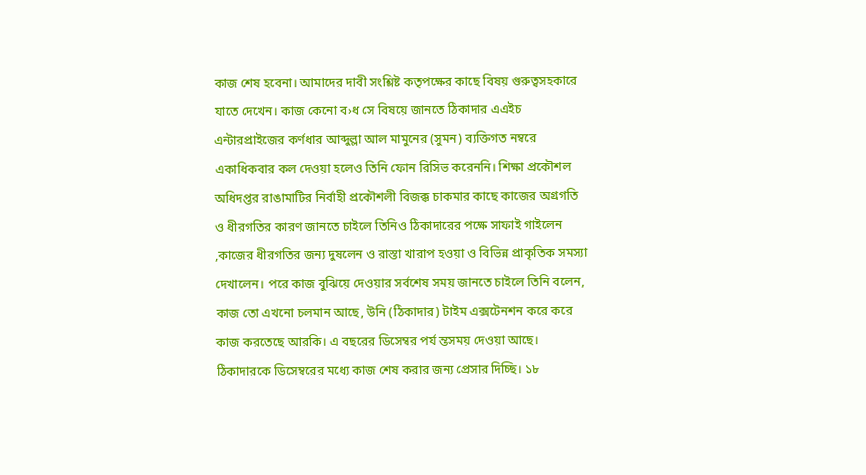কাজ শেষ হবেনা। আমাদের দাবী সংশ্লিষ্ট কতৃপক্ষের কাছে বিষয় গুরুত্বসহকারে যাতে দেখেন। কাজ কেনো ব›ধ সে বিষয়ে জানতে ঠিকাদার এএইচ এন্টারপ্রাইজের কর্ণধার আব্দুল্লা আল মামুনের (সুমন) ব্যক্তিগত নম্বরে একাধিকবার কল দেওয়া হলেও তিনি ফোন রিসিভ করেননি। শিক্ষা প্রকৌশল অধিদপ্তর রাঙামাটির নির্বাহী প্রকৌশলী বিজক্ক চাকমার কাছে কাজের অগ্রগতি ও ধীরগতির কারণ জানতে চাইলে তিনিও ঠিকাদারের পক্ষে সাফাই গাইলেন ,কাজের ধীরগতির জন্য দুষলেন ও রাস্তা খারাপ হওয়া ও বিভিন্ন প্রাকৃতিক সমস্যা দেখালেন। পরে কাজ বুঝিয়ে দেওয়ার সর্বশেষ সময় জানতে চাইলে তিনি বলেন, কাজ তো এখনো চলমান আছে, উনি (ঠিকাদার) টাইম এক্সটেনশন করে করে কাজ করতেছে আরকি। এ বছরের ডিসেম্বর পর্য ন্তসময় দেওয়া আছে। ঠিকাদারকে ডিসেম্বরের মধ্যে কাজ শেষ করার জন্য প্রেসার দিচ্ছি। ১৮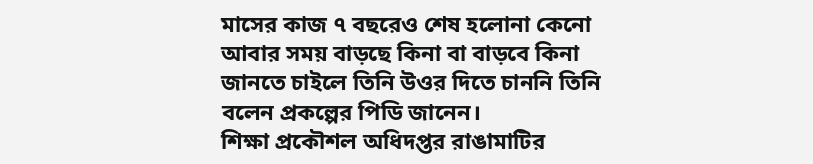মাসের কাজ ৭ বছরেও শেষ হলোনা কেনো আবার সময় বাড়ছে কিনা বা বাড়বে কিনা জানতে চাইলে তিনি উওর দিতে চাননি তিনি বলেন প্রকল্পের পিডি জানেন।
শিক্ষা প্রকৌশল অধিদপ্তর রাঙামাটির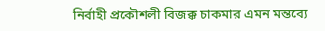নির্বাহী প্রকৌশলী বিজক্ক চাকমার এমন মন্তব্যে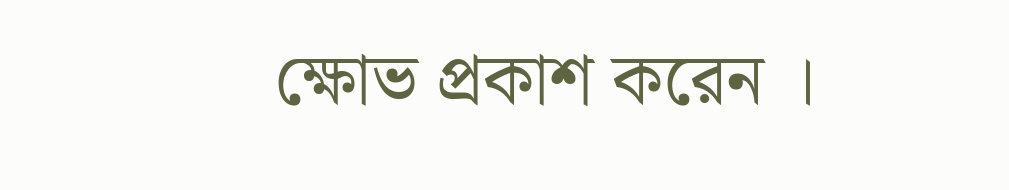ক্ষোভ প্রকাশ করেন ।